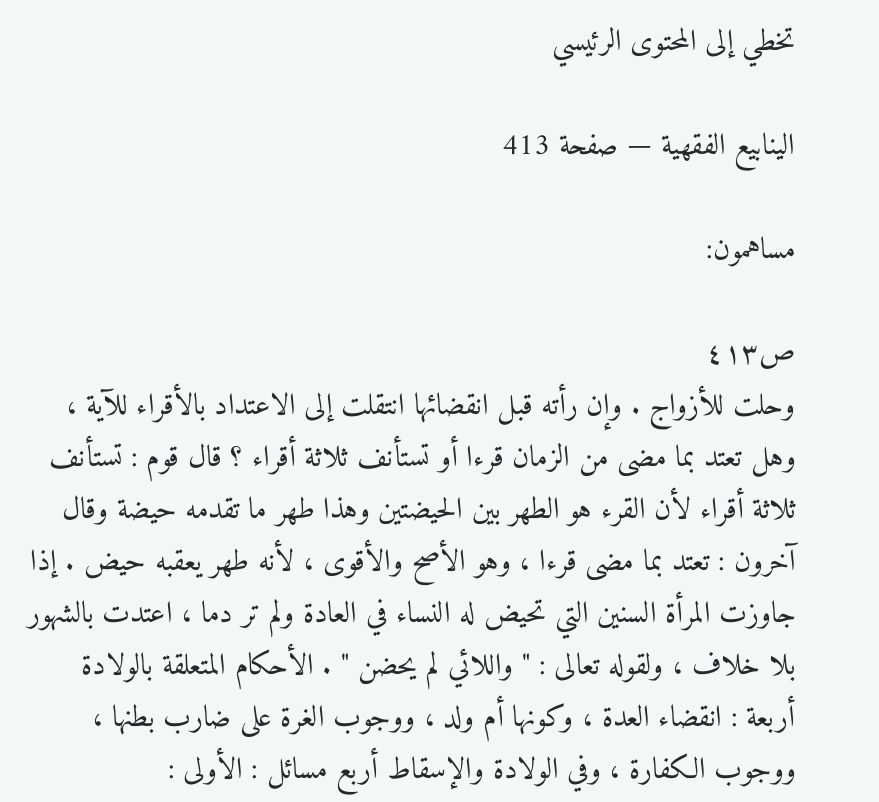تخطي إلى المحتوى الرئيسي

الينابيع الفقهية — صفحة 413

مساهمون:

ص٤١٣
وحلت للأزواج . وإن رأته قبل انقضائها انتقلت إلى الاعتداد بالأقراء للآية ، وهل تعتد بما مضى من الزمان قرءا أو تستأنف ثلاثة أقراء ؟ قال قوم : تستأنف ثلاثة أقراء لأن القرء هو الطهر بين الحيضتين وهذا طهر ما تقدمه حيضة وقال آخرون : تعتد بما مضى قرءا ، وهو الأصح والأقوى ، لأنه طهر يعقبه حيض . إذا جاوزت المرأة السنين التي تحيض له النساء في العادة ولم تر دما ، اعتدت بالشهور بلا خلاف ، ولقوله تعالى : " واللائي لم يحضن " . الأحكام المتعلقة بالولادة أربعة : انقضاء العدة ، وكونها أم ولد ، ووجوب الغرة على ضارب بطنها ، ووجوب الكفارة ، وفي الولادة والإسقاط أربع مسائل : الأولى :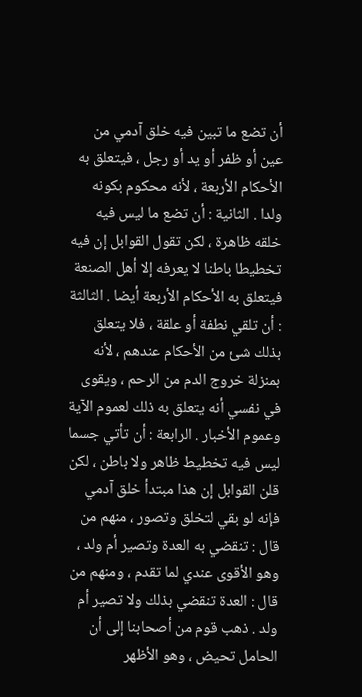أن تضع ما تبين فيه خلق آدمي من عين أو ظفر أو يد أو رجل ، فيتعلق به الأحكام الأربعة ، لأنه محكوم بكونه ولدا . الثانية : أن تضع ما ليس فيه خلقه ظاهرة ، لكن تقول القوابل إن فيه تخطيطا باطنا لا يعرفه إلا أهل الصنعة فيتعلق به الأحكام الأربعة أيضا . الثالثة : أن تلقي نطفة أو علقة ، فلا يتعلق بذلك شئ من الأحكام عندهم ، لأنه بمنزلة خروج الدم من الرحم ، ويقوى في نفسي أنه يتعلق به ذلك لعموم الآية وعموم الأخبار . الرابعة : أن تأتي جسما ليس فيه تخطيط ظاهر ولا باطن ، لكن قلن القوابل إن هذا مبتدأ خلق آدمي فإنه لو بقي لتخلق وتصور ، منهم من قال : تنقضي به العدة وتصير أم ولد ، وهو الأقوى عندي لما تقدم ، ومنهم من قال : العدة تنقضي بذلك ولا تصير أم ولد . ذهب قوم من أصحابنا إلى أن الحامل تحيض ، وهو الأظهر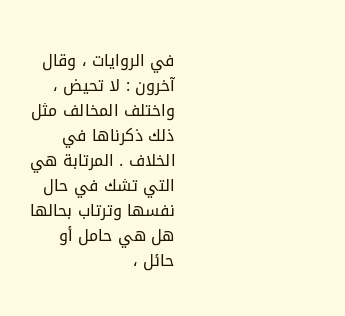في الروايات ، وقال آخرون : لا تحيض ، واختلف المخالف مثل ذلك ذكرناها في الخلاف . المرتابة هي التي تشك في حال نفسها وترتاب بحالها هل هي حامل أو حائل ،